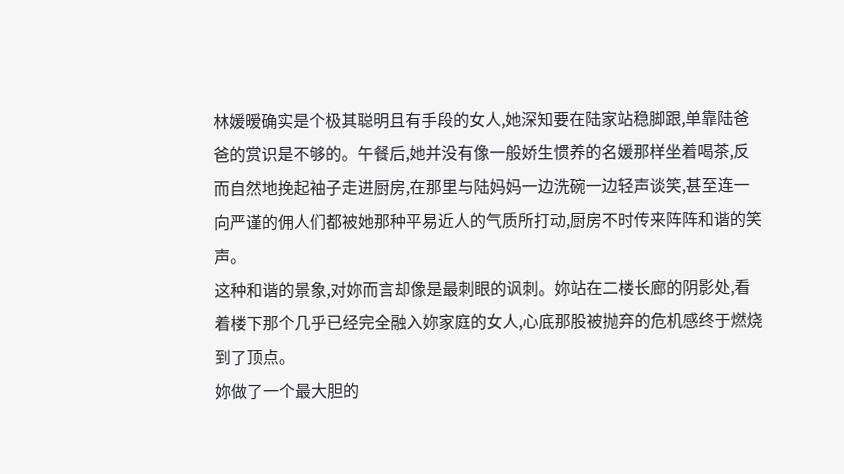林媛暧确实是个极其聪明且有手段的女人,她深知要在陆家站稳脚跟,单靠陆爸爸的赏识是不够的。午餐后,她并没有像一般娇生惯养的名媛那样坐着喝茶,反而自然地挽起袖子走进厨房,在那里与陆妈妈一边洗碗一边轻声谈笑,甚至连一向严谨的佣人们都被她那种平易近人的气质所打动,厨房不时传来阵阵和谐的笑声。
这种和谐的景象,对妳而言却像是最刺眼的讽刺。妳站在二楼长廊的阴影处,看着楼下那个几乎已经完全融入妳家庭的女人,心底那股被抛弃的危机感终于燃烧到了顶点。
妳做了一个最大胆的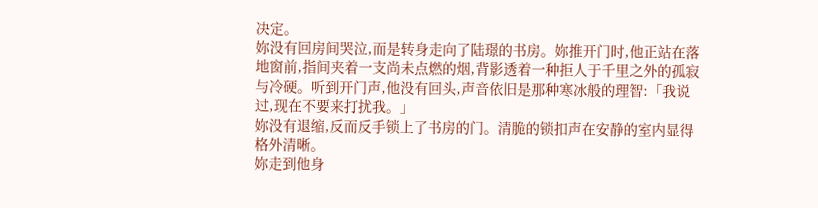决定。
妳没有回房间哭泣,而是转身走向了陆璟的书房。妳推开门时,他正站在落地窗前,指间夹着一支尚未点燃的烟,背影透着一种拒人于千里之外的孤寂与冷硬。听到开门声,他没有回头,声音依旧是那种寒冰般的理智:「我说过,现在不要来打扰我。」
妳没有退缩,反而反手锁上了书房的门。清脆的锁扣声在安静的室内显得格外清晰。
妳走到他身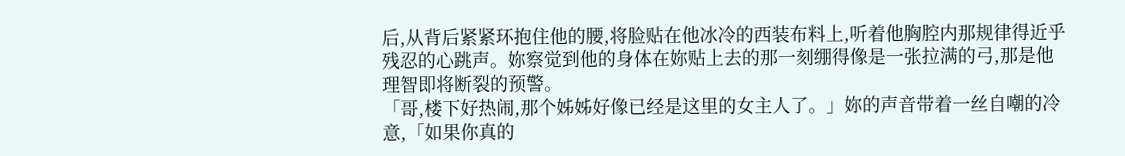后,从背后紧紧环抱住他的腰,将脸贴在他冰冷的西装布料上,听着他胸腔内那规律得近乎残忍的心跳声。妳察觉到他的身体在妳贴上去的那一刻绷得像是一张拉满的弓,那是他理智即将断裂的预警。
「哥,楼下好热闹,那个姊姊好像已经是这里的女主人了。」妳的声音带着一丝自嘲的冷意,「如果你真的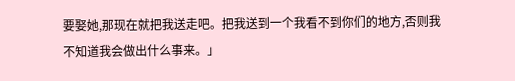要娶她,那现在就把我送走吧。把我送到一个我看不到你们的地方,否则我不知道我会做出什么事来。」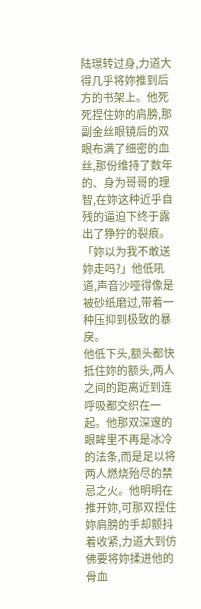陆璟转过身,力道大得几乎将妳推到后方的书架上。他死死捏住妳的肩膀,那副金丝眼镜后的双眼布满了细密的血丝,那份维持了数年的、身为哥哥的理智,在妳这种近乎自残的逼迫下终于露出了狰狞的裂痕。
「妳以为我不敢送妳走吗?」他低吼道,声音沙哑得像是被砂纸磨过,带着一种压抑到极致的暴戾。
他低下头,额头都快抵住妳的额头,两人之间的距离近到连呼吸都交织在一起。他那双深邃的眼眸里不再是冰冷的法条,而是足以将两人燃烧殆尽的禁忌之火。他明明在推开妳,可那双捏住妳肩膀的手却颤抖着收紧,力道大到仿佛要将妳揉进他的骨血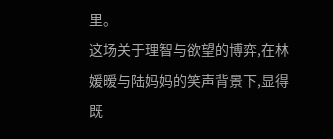里。
这场关于理智与欲望的博弈,在林媛暧与陆妈妈的笑声背景下,显得既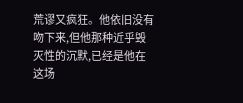荒谬又疯狂。他依旧没有吻下来,但他那种近乎毁灭性的沉默,已经是他在这场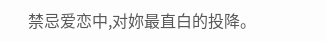禁忌爱恋中,对妳最直白的投降。